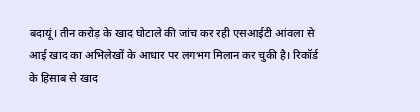बदायूं। तीन करोड़ के खाद घोटाले की जांच कर रही एसआईटी आंवला से आई खाद का अभिलेखों के आधार पर लगभग मिलान कर चुकी है। रिकॉर्ड के हिसाब से खाद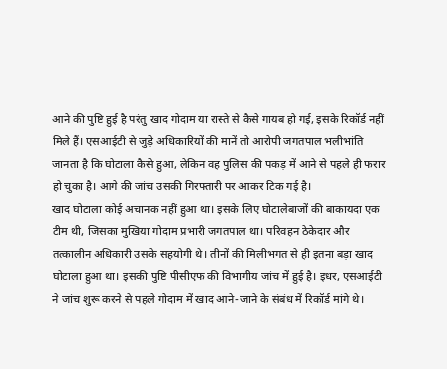आने की पुष्टि हुई है परंतु खाद गोदाम या रास्ते से कैसे गायब हो गई, इसके रिकॉर्ड नहीं मिले हैं। एसआईटी से जुड़े अधिकारियों की मानें तो आरोपी जगतपाल भलीभांति जानता है कि घोटाला कैसे हुआ, लेकिन वह पुलिस की पकड़ में आने से पहले ही फरार हो चुका है। आगे की जांच उसकी गिरफ्तारी पर आकर टिक गई है।
खाद घोटाला कोई अचानक नहीं हुआ था। इसके लिए घोटालेबाजों की बाकायदा एक टीम थी, जिसका मुखिया गोदाम प्रभारी जगतपाल था। परिवहन ठेकेदार और तत्कालीन अधिकारी उसके सहयोगी थे। तीनों की मिलीभगत से ही इतना बड़ा खाद घोटाला हुआ था। इसकी पुष्टि पीसीएफ की विभागीय जांच में हुई है। इधर, एसआईटी ने जांच शुरू करने से पहले गोदाम में खाद आने-जाने के संबंध में रिकॉर्ड मांगे थे।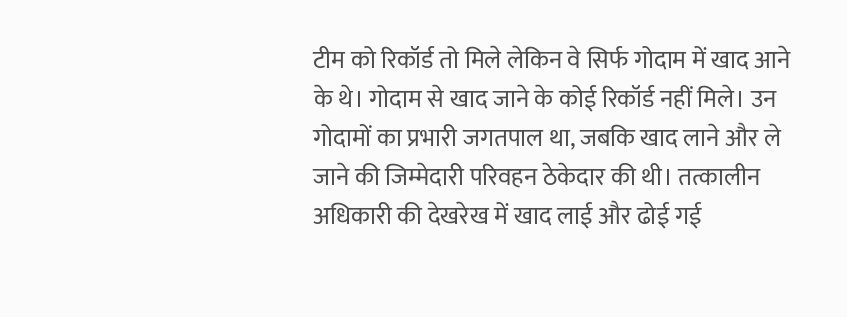टीम को रिकॉर्ड तो मिले लेकिन वे सिर्फ गोदाम में खाद आने के थे। गोदाम से खाद जाने के कोई रिकॉर्ड नहीं मिले। उन गोदामों का प्रभारी जगतपाल था, जबकि खाद लाने और ले जाने की जिम्मेदारी परिवहन ठेकेदार की थी। तत्कालीन अधिकारी की देखरेख में खाद लाई और ढोई गई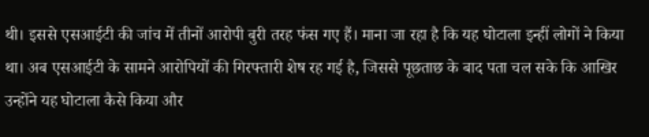थी। इससे एसआईटी की जांच में तीनों आरोपी बुरी तरह फंस गए हैं। माना जा रहा है कि यह घोटाला इन्हीं लोगों ने किया था। अब एसआईटी के सामने आरोपियों की गिरफ्तारी शेष रह गई है, जिससे पूछताछ के बाद पता चल सके कि आखिर उन्होंने यह घोटाला कैसे किया और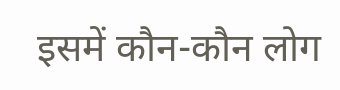इसमें कौन-कौन लोग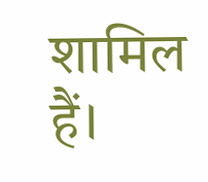शामिल हैं।